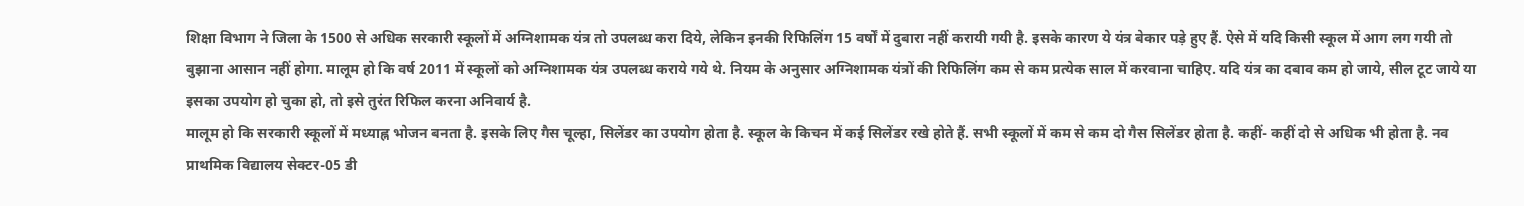शिक्षा विभाग ने जिला के 1500 से अधिक सरकारी स्कूलों में अग्निशामक यंत्र तो उपलब्ध करा दिये, लेकिन इनकी रिफिलिंग 15 वर्षों में दुबारा नहीं करायी गयी है. इसके कारण ये यंत्र बेकार पड़े हुए हैं. ऐसे में यदि किसी स्कूल में आग लग गयी तो बुझाना आसान नहीं होगा. मालूम हो कि वर्ष 2011 में स्कूलों को अग्निशामक यंत्र उपलब्ध कराये गये थे. नियम के अनुसार अग्निशामक यंत्रों की रिफिलिंग कम से कम प्रत्येक साल में करवाना चाहिए. यदि यंत्र का दबाव कम हो जाये, सील टूट जाये या इसका उपयोग हो चुका हो, तो इसे तुरंत रिफिल करना अनिवार्य है.
मालूम हो कि सरकारी स्कूलों में मध्याह्न भोजन बनता है. इसके लिए गैस चूल्हा, सिलेंडर का उपयोग होता है. स्कूल के किचन में कई सिलेंडर रखे होते हैं. सभी स्कूलों में कम से कम दो गैस सिलेंडर होता है. कहीं- कहीं दो से अधिक भी होता है. नव प्राथमिक विद्यालय सेक्टर-05 डी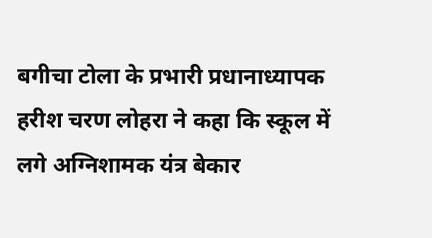बगीचा टोला के प्रभारी प्रधानाध्यापक हरीश चरण लोहरा ने कहा कि स्कूल में लगे अग्निशामक यंत्र बेकार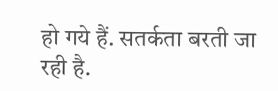हो गये हैं. सतर्कता बरती जा रही है.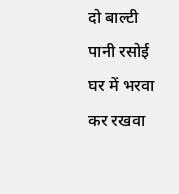दो बाल्टी पानी रसोई घर में भरवा कर रखवा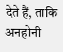देते हैं, ताकि अनहोनी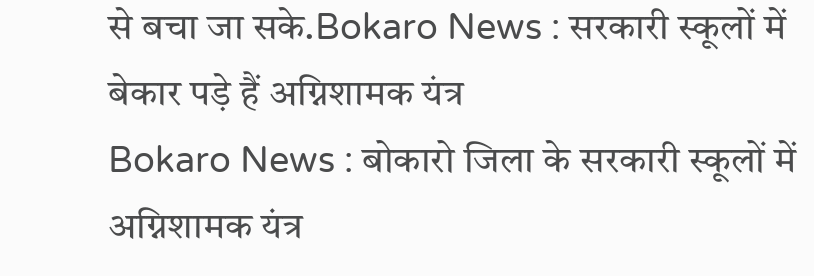से बचा जा सके.Bokaro News : सरकारी स्कूलों में बेकार पड़े हैं अग्निशामक यंत्र
Bokaro News : बोकारो जिला के सरकारी स्कूलों में अग्निशामक यंत्र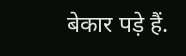बेकार पड़े हैं.